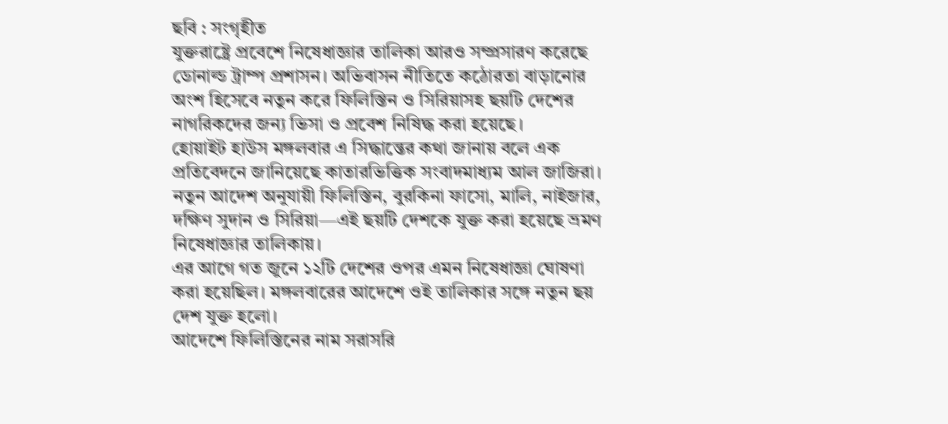ছবি : সংগৃহীত
যুক্তরাষ্ট্রে প্রবেশে নিষেধাজ্ঞার তালিকা আরও সম্প্রসারণ করেছে ডোনাল্ড ট্রাম্প প্রশাসন। অভিবাসন নীতিতে কঠোরতা বাড়ানোর অংশ হিসেবে নতুন করে ফিলিস্তিন ও সিরিয়াসহ ছয়টি দেশের নাগরিকদের জন্য ভিসা ও প্রবেশ নিষিদ্ধ করা হয়েছে।
হোয়াইট হাউস মঙ্গলবার এ সিদ্ধান্তের কথা জানায় বলে এক প্রতিবেদনে জানিয়েছে কাতারভিত্তিক সংবাদমাধ্যম আল জাজিরা।
নতুন আদেশ অনুযায়ী ফিলিস্তিন, বুরকিনা ফাসো, মালি, নাইজার, দক্ষিণ সুদান ও সিরিয়া—এই ছয়টি দেশকে যুক্ত করা হয়েছে ভ্রমণ নিষেধাজ্ঞার তালিকায়।
এর আগে গত জুনে ১২টি দেশের ওপর এমন নিষেধাজ্ঞা ঘোষণা করা হয়েছিল। মঙ্গলবারের আদেশে ওই তালিকার সঙ্গে নতুন ছয় দেশ যুক্ত হলো।
আদেশে ফিলিস্তিনের নাম সরাসরি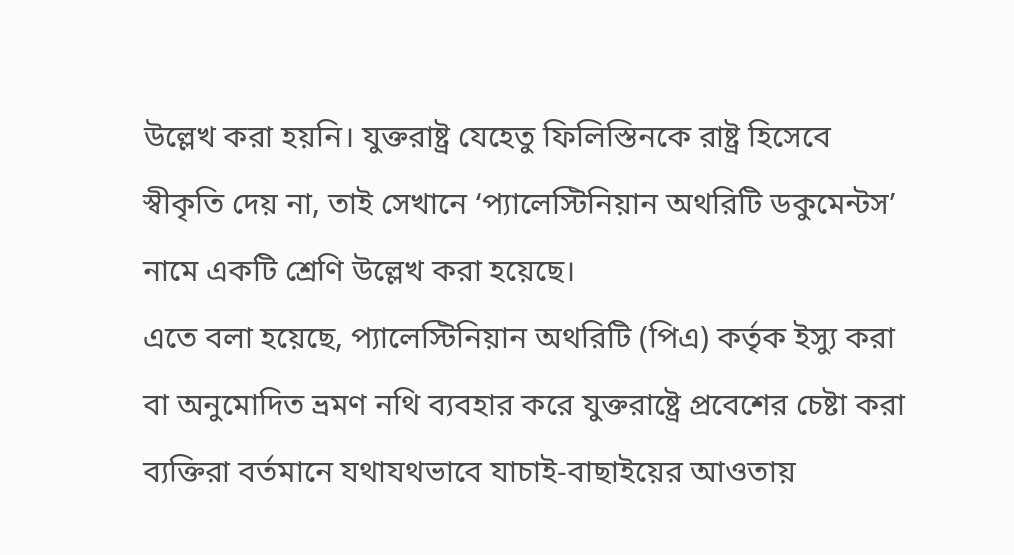উল্লেখ করা হয়নি। যুক্তরাষ্ট্র যেহেতু ফিলিস্তিনকে রাষ্ট্র হিসেবে স্বীকৃতি দেয় না, তাই সেখানে ‘প্যালেস্টিনিয়ান অথরিটি ডকুমেন্টস’ নামে একটি শ্রেণি উল্লেখ করা হয়েছে।
এতে বলা হয়েছে, প্যালেস্টিনিয়ান অথরিটি (পিএ) কর্তৃক ইস্যু করা বা অনুমোদিত ভ্রমণ নথি ব্যবহার করে যুক্তরাষ্ট্রে প্রবেশের চেষ্টা করা ব্যক্তিরা বর্তমানে যথাযথভাবে যাচাই-বাছাইয়ের আওতায়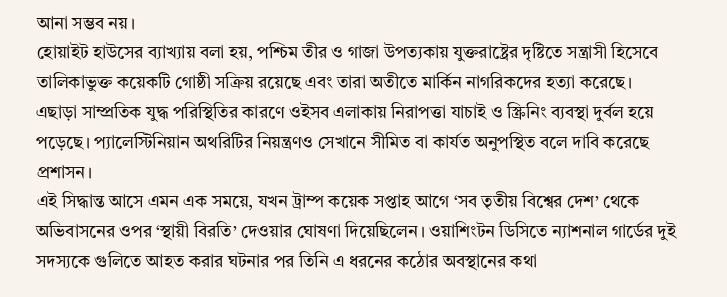আনা সম্ভব নয়।
হোয়াইট হাউসের ব্যাখ্যায় বলা হয়, পশ্চিম তীর ও গাজা উপত্যকায় যুক্তরাষ্ট্রের দৃষ্টিতে সন্ত্রাসী হিসেবে তালিকাভুক্ত কয়েকটি গোষ্ঠী সক্রিয় রয়েছে এবং তারা অতীতে মার্কিন নাগরিকদের হত্যা করেছে।
এছাড়া সাম্প্রতিক যুদ্ধ পরিস্থিতির কারণে ওইসব এলাকায় নিরাপত্তা যাচাই ও স্ক্রিনিং ব্যবস্থা দুর্বল হয়ে পড়েছে। প্যালেস্টিনিয়ান অথরিটির নিয়ন্ত্রণও সেখানে সীমিত বা কার্যত অনুপস্থিত বলে দাবি করেছে প্রশাসন।
এই সিদ্ধান্ত আসে এমন এক সময়ে, যখন ট্রাম্প কয়েক সপ্তাহ আগে ‘সব তৃতীয় বিশ্বের দেশ’ থেকে অভিবাসনের ওপর ‘স্থায়ী বিরতি’ দেওয়ার ঘোষণা দিয়েছিলেন। ওয়াশিংটন ডিসিতে ন্যাশনাল গার্ডের দুই সদস্যকে গুলিতে আহত করার ঘটনার পর তিনি এ ধরনের কঠোর অবস্থানের কথা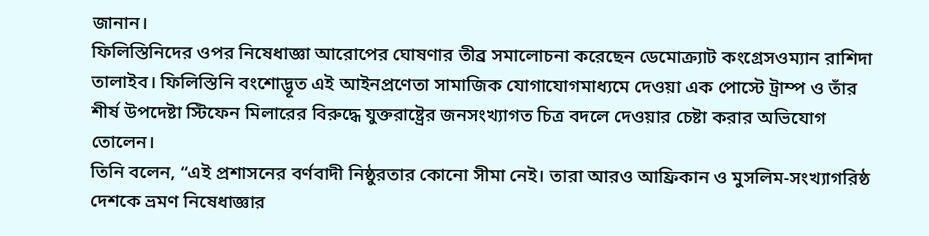জানান।
ফিলিস্তিনিদের ওপর নিষেধাজ্ঞা আরোপের ঘোষণার তীব্র সমালোচনা করেছেন ডেমোক্র্যাট কংগ্রেসওম্যান রাশিদা তালাইব। ফিলিস্তিনি বংশোদ্ভূত এই আইনপ্রণেতা সামাজিক যোগাযোগমাধ্যমে দেওয়া এক পোস্টে ট্রাম্প ও তাঁর শীর্ষ উপদেষ্টা স্টিফেন মিলারের বিরুদ্ধে যুক্তরাষ্ট্রের জনসংখ্যাগত চিত্র বদলে দেওয়ার চেষ্টা করার অভিযোগ তোলেন।
তিনি বলেন, “এই প্রশাসনের বর্ণবাদী নিষ্ঠুরতার কোনো সীমা নেই। তারা আরও আফ্রিকান ও মুসলিম-সংখ্যাগরিষ্ঠ দেশকে ভ্রমণ নিষেধাজ্ঞার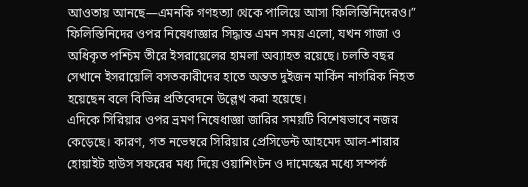আওতায় আনছে—এমনকি গণহত্যা থেকে পালিয়ে আসা ফিলিস্তিনিদেরও।”
ফিলিস্তিনিদের ওপর নিষেধাজ্ঞার সিদ্ধান্ত এমন সময় এলো, যখন গাজা ও অধিকৃত পশ্চিম তীরে ইসরায়েলের হামলা অব্যাহত রয়েছে। চলতি বছর সেখানে ইসরায়েলি বসতকারীদের হাতে অন্তত দুইজন মার্কিন নাগরিক নিহত হয়েছেন বলে বিভিন্ন প্রতিবেদনে উল্লেখ করা হয়েছে।
এদিকে সিরিয়ার ওপর ভ্রমণ নিষেধাজ্ঞা জারির সময়টি বিশেষভাবে নজর কেড়েছে। কারণ, গত নভেম্বরে সিরিয়ার প্রেসিডেন্ট আহমেদ আল-শারার হোয়াইট হাউস সফরের মধ্য দিয়ে ওয়াশিংটন ও দামেস্কের মধ্যে সম্পর্ক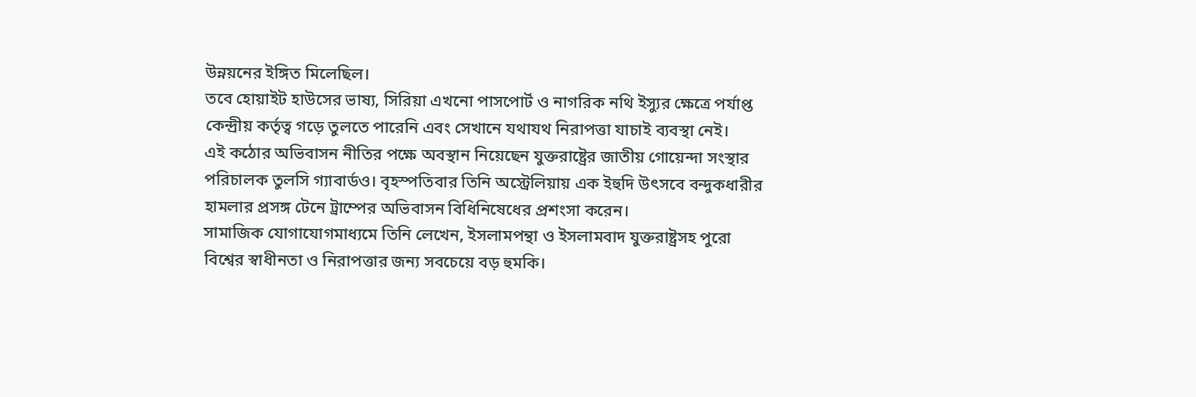উন্নয়নের ইঙ্গিত মিলেছিল।
তবে হোয়াইট হাউসের ভাষ্য, সিরিয়া এখনো পাসপোর্ট ও নাগরিক নথি ইস্যুর ক্ষেত্রে পর্যাপ্ত কেন্দ্রীয় কর্তৃত্ব গড়ে তুলতে পারেনি এবং সেখানে যথাযথ নিরাপত্তা যাচাই ব্যবস্থা নেই।
এই কঠোর অভিবাসন নীতির পক্ষে অবস্থান নিয়েছেন যুক্তরাষ্ট্রের জাতীয় গোয়েন্দা সংস্থার পরিচালক তুলসি গ্যাবার্ডও। বৃহস্পতিবার তিনি অস্ট্রেলিয়ায় এক ইহুদি উৎসবে বন্দুকধারীর হামলার প্রসঙ্গ টেনে ট্রাম্পের অভিবাসন বিধিনিষেধের প্রশংসা করেন।
সামাজিক যোগাযোগমাধ্যমে তিনি লেখেন, ইসলামপন্থা ও ইসলামবাদ যুক্তরাষ্ট্রসহ পুরো বিশ্বের স্বাধীনতা ও নিরাপত্তার জন্য সবচেয়ে বড় হুমকি।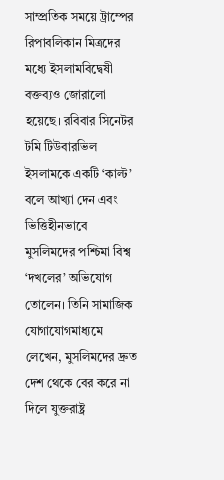সাম্প্রতিক সময়ে ট্রাম্পের রিপাবলিকান মিত্রদের মধ্যে ইসলামবিদ্বেষী বক্তব্যও জোরালো হয়েছে। রবিবার সিনেটর টমি টিউবারভিল ইসলামকে একটি ‘কাল্ট’ বলে আখ্যা দেন এবং ভিত্তিহীনভাবে মুসলিমদের পশ্চিমা বিশ্ব ‘দখলের’ অভিযোগ তোলেন। তিনি সামাজিক যোগাযোগমাধ্যমে লেখেন, মুসলিমদের দ্রুত দেশ থেকে বের করে না দিলে যুক্তরাষ্ট্র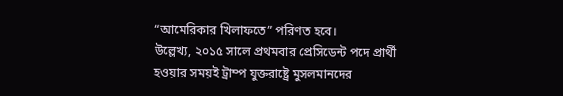“আমেরিকার খিলাফতে” পরিণত হবে।
উল্লেখ্য, ২০১৫ সালে প্রথমবার প্রেসিডেন্ট পদে প্রার্থী হওয়ার সময়ই ট্রাম্প যুক্তরাষ্ট্রে মুসলমানদের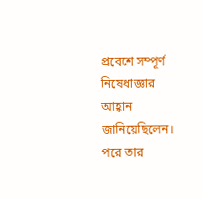প্রবেশে সম্পূর্ণ নিষেধাজ্ঞার আহ্বান জানিয়েছিলেন। পরে তার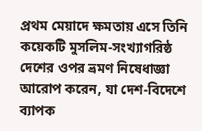প্রথম মেয়াদে ক্ষমতায় এসে তিনি কয়েকটি মুসলিম-সংখ্যাগরিষ্ঠ দেশের ওপর ভ্রমণ নিষেধাজ্ঞা আরোপ করেন, যা দেশ-বিদেশে ব্যাপক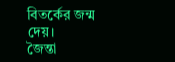বিতর্কের জন্ম দেয়।
জৈন্তা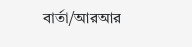বার্তা/আরআর